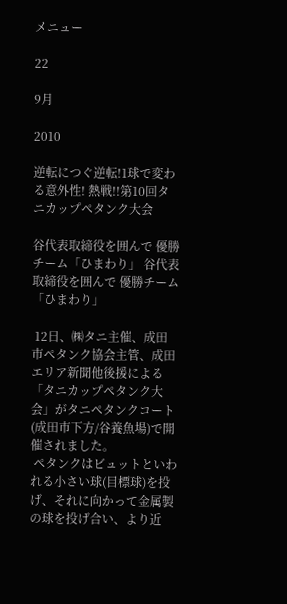メニュー

22

9月

2010

逆転につぐ逆転!1球で変わる意外性! 熱戦!!第10回タニカップペタンク大会

谷代表取締役を囲んで 優勝チーム「ひまわり」 谷代表取締役を囲んで 優勝チーム「ひまわり」

 12日、㈱タニ主催、成田市ペタンク協会主管、成田エリア新聞他後援による「タニカップペタンク大会」がタニペタンクコート(成田市下方/谷養魚場)で開催されました。
 ペタンクはビュットといわれる小さい球(目標球)を投げ、それに向かって金属製の球を投げ合い、より近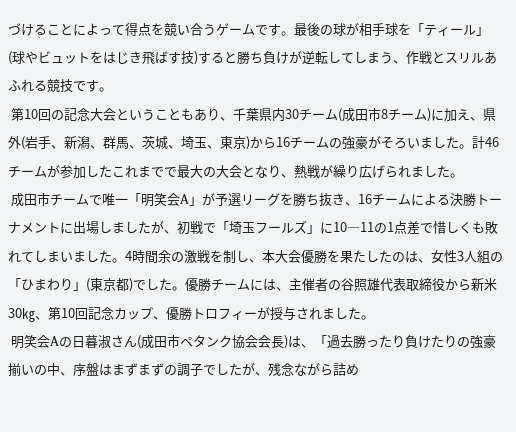づけることによって得点を競い合うゲームです。最後の球が相手球を「ティール」(球やビュットをはじき飛ばす技)すると勝ち負けが逆転してしまう、作戦とスリルあふれる競技です。
 第10回の記念大会ということもあり、千葉県内30チーム(成田市8チーム)に加え、県外(岩手、新潟、群馬、茨城、埼玉、東京)から16チームの強豪がそろいました。計46チームが参加したこれまでで最大の大会となり、熱戦が繰り広げられました。
 成田市チームで唯一「明笑会A」が予選リーグを勝ち抜き、16チームによる決勝トーナメントに出場しましたが、初戦で「埼玉フールズ」に10―11の1点差で惜しくも敗れてしまいました。4時間余の激戦を制し、本大会優勝を果たしたのは、女性3人組の「ひまわり」(東京都)でした。優勝チームには、主催者の谷照雄代表取締役から新米30㎏、第10回記念カップ、優勝トロフィーが授与されました。
 明笑会Aの日暮淑さん(成田市ペタンク協会会長)は、「過去勝ったり負けたりの強豪揃いの中、序盤はまずまずの調子でしたが、残念ながら詰め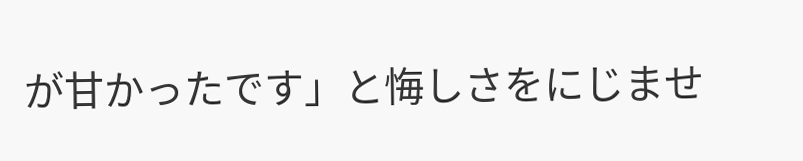が甘かったです」と悔しさをにじませ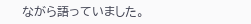ながら語っていました。